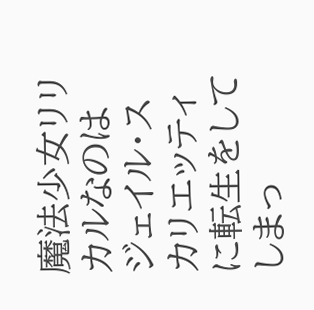魔法少女リリカルなのは ジェイル・スカリエッティに転生をしてしまっ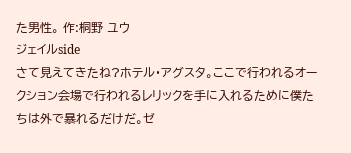た男性。 作:桐野 ユウ
ジェイルside
さて見えてきたね?ホテル・アグスタ。ここで行われるオークション会場で行われるレリックを手に入れるために僕たちは外で暴れるだけだ。ゼ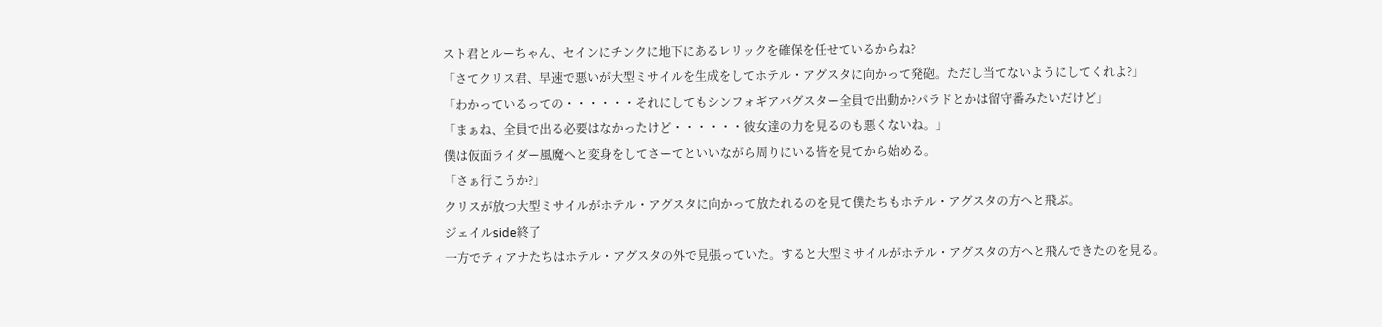スト君とルーちゃん、セインにチンクに地下にあるレリックを確保を任せているからね?
「さてクリス君、早速で悪いが大型ミサイルを生成をしてホテル・アグスタに向かって発砲。ただし当てないようにしてくれよ?」
「わかっているっての・・・・・・それにしてもシンフォギアバグスター全員で出動か?パラドとかは留守番みたいだけど」
「まぁね、全員で出る必要はなかったけど・・・・・・彼女達の力を見るのも悪くないね。」
僕は仮面ライダー風魔へと変身をしてさーてといいながら周りにいる皆を見てから始める。
「さぁ行こうか?」
クリスが放つ大型ミサイルがホテル・アグスタに向かって放たれるのを見て僕たちもホテル・アグスタの方へと飛ぶ。
ジェイルside終了
一方でティアナたちはホテル・アグスタの外で見張っていた。すると大型ミサイルがホテル・アグスタの方へと飛んできたのを見る。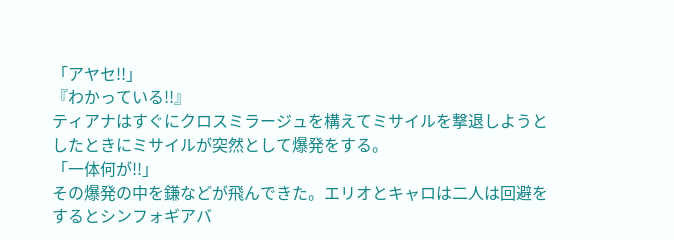「アヤセ!!」
『わかっている!!』
ティアナはすぐにクロスミラージュを構えてミサイルを撃退しようとしたときにミサイルが突然として爆発をする。
「一体何が!!」
その爆発の中を鎌などが飛んできた。エリオとキャロは二人は回避をするとシンフォギアバ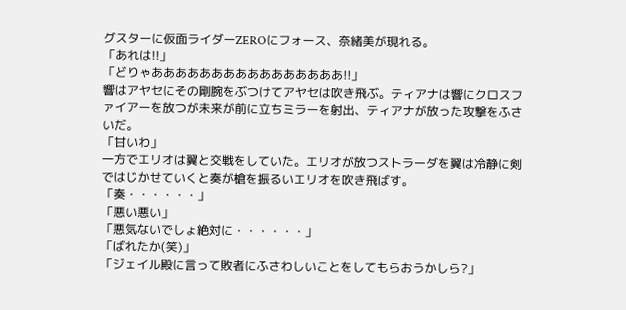グスターに仮面ライダーZEROにフォース、奈緒美が現れる。
「あれは!!」
「どりゃああああああああああああああああ!!」
響はアヤセにその剛腕をぶつけてアヤセは吹き飛ぶ。ティアナは響にクロスファイアーを放つが未来が前に立ちミラーを射出、ティアナが放った攻撃をふさいだ。
「甘いわ」
一方でエリオは翼と交戦をしていた。エリオが放つストラーダを翼は冷静に剣ではじかせていくと奏が槍を振るいエリオを吹き飛ばす。
「奏・・・・・・」
「悪い悪い」
「悪気ないでしょ絶対に・・・・・・」
「ばれたか(笑)」
「ジェイル殿に言って敗者にふさわしいことをしてもらおうかしら?」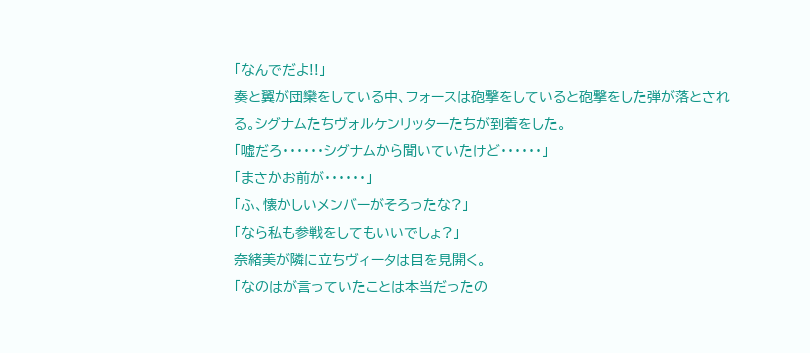「なんでだよ!!」
奏と翼が団欒をしている中、フォースは砲撃をしていると砲撃をした弾が落とされる。シグナムたちヴォルケンリッターたちが到着をした。
「嘘だろ・・・・・・シグナムから聞いていたけど・・・・・・」
「まさかお前が・・・・・・」
「ふ、懐かしいメンバーがそろったな?」
「なら私も参戦をしてもいいでしょ?」
奈緒美が隣に立ちヴィータは目を見開く。
「なのはが言っていたことは本当だったの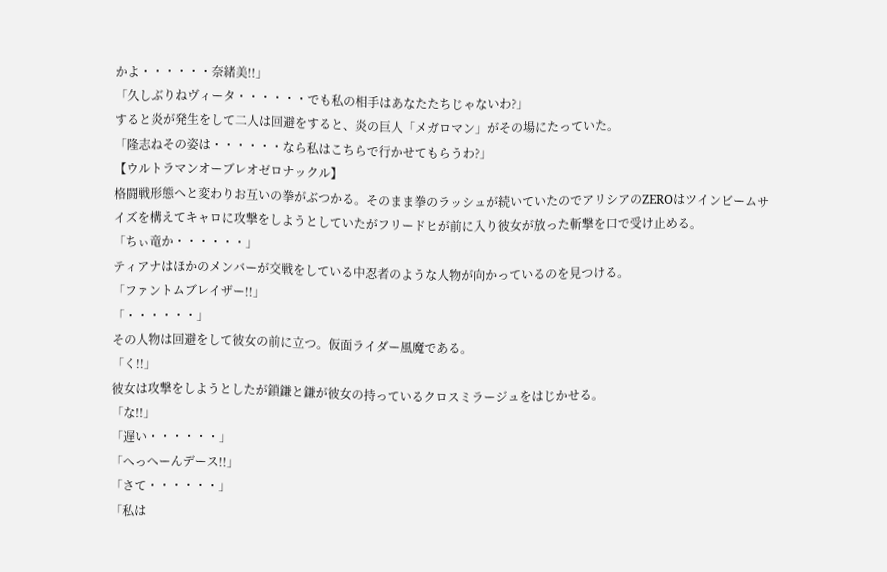かよ・・・・・・奈緒美!!」
「久しぶりねヴィータ・・・・・・でも私の相手はあなたたちじゃないわ?」
すると炎が発生をして二人は回避をすると、炎の巨人「メガロマン」がその場にたっていた。
「隆志ねその姿は・・・・・・なら私はこちらで行かせてもらうわ?」
【ウルトラマンオーブレオゼロナックル】
格闘戦形態へと変わりお互いの拳がぶつかる。そのまま拳のラッシュが続いていたのでアリシアのZEROはツインビームサイズを構えてキャロに攻撃をしようとしていたがフリードヒが前に入り彼女が放った斬撃を口で受け止める。
「ちぃ竜か・・・・・・」
ティアナはほかのメンバーが交戦をしている中忍者のような人物が向かっているのを見つける。
「ファントムブレイザー!!」
「・・・・・・」
その人物は回避をして彼女の前に立つ。仮面ライダー風魔である。
「く!!」
彼女は攻撃をしようとしたが鎖鎌と鎌が彼女の持っているクロスミラージュをはじかせる。
「な!!」
「遅い・・・・・・」
「へっへーんデース!!」
「さて・・・・・・」
「私は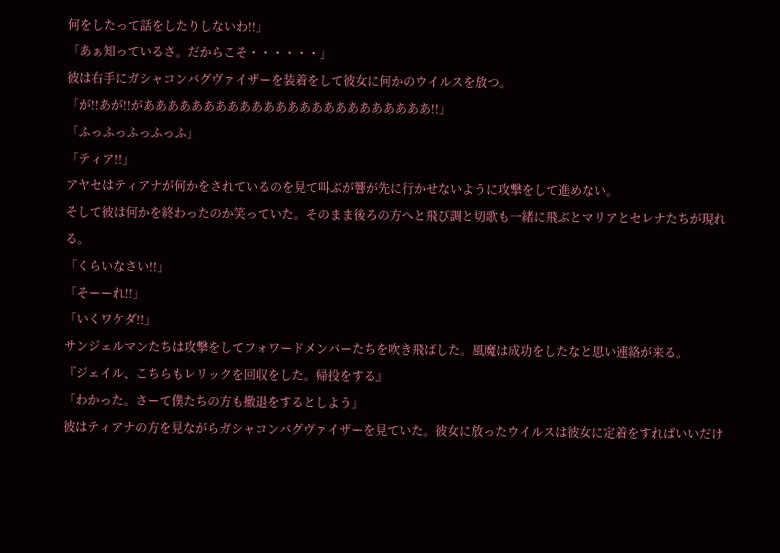何をしたって話をしたりしないわ!!」
「あぁ知っているさ。だからこそ・・・・・・」
彼は右手にガシャコンバグヴァイザーを装着をして彼女に何かのウイルスを放つ。
「が!!あが!!がああああああああああああああああああああああああ!!」
「ふっふっふっふっふ」
「ティア!!」
アヤセはティアナが何かをされているのを見て叫ぶが響が先に行かせないように攻撃をして進めない。
そして彼は何かを終わったのか笑っていた。そのまま後ろの方へと飛び調と切歌も一緒に飛ぶとマリアとセレナたちが現れる。
「くらいなさい!!」
「そーーれ!!」
「いくワケダ!!」
サンジェルマンたちは攻撃をしてフォワードメンバーたちを吹き飛ばした。風魔は成功をしたなと思い連絡が来る。
『ジェイル、こちらもレリックを回収をした。帰投をする』
「わかった。さーて僕たちの方も撤退をするとしよう」
彼はティアナの方を見ながらガシャコンバグヴァイザーを見ていた。彼女に放ったウイルスは彼女に定着をすればいいだけ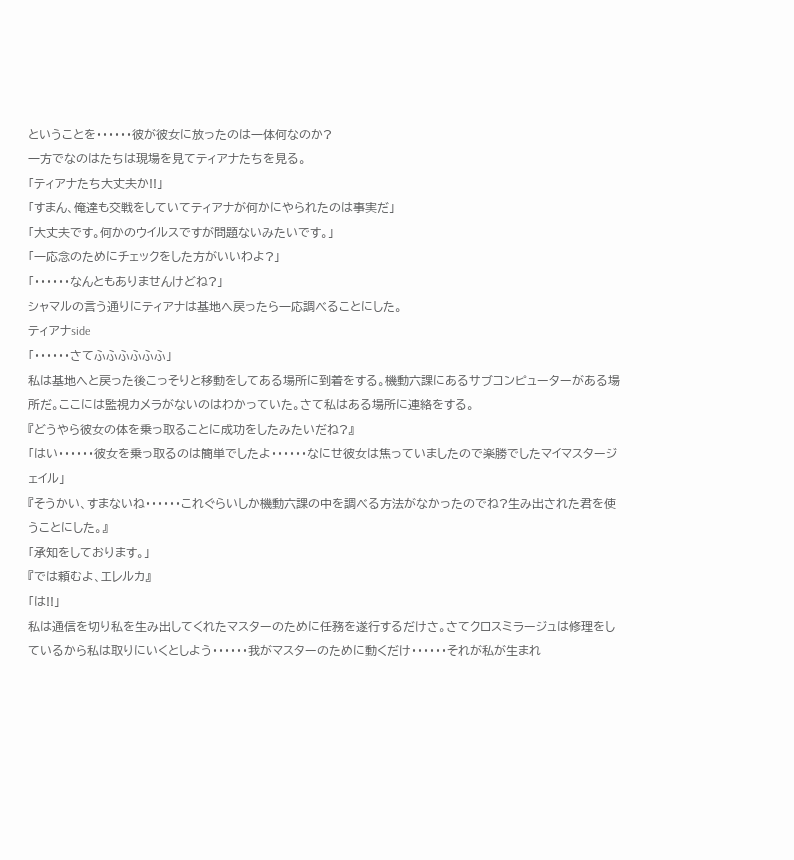ということを・・・・・・彼が彼女に放ったのは一体何なのか?
一方でなのはたちは現場を見てティアナたちを見る。
「ティアナたち大丈夫か!!」
「すまん、俺達も交戦をしていてティアナが何かにやられたのは事実だ」
「大丈夫です。何かのウイルスですが問題ないみたいです。」
「一応念のためにチェックをした方がいいわよ?」
「・・・・・・なんともありませんけどね?」
シャマルの言う通りにティアナは基地へ戻ったら一応調べることにした。
ティアナside
「・・・・・・さてふふふふふふ」
私は基地へと戻った後こっそりと移動をしてある場所に到着をする。機動六課にあるサブコンピューターがある場所だ。ここには監視カメラがないのはわかっていた。さて私はある場所に連絡をする。
『どうやら彼女の体を乗っ取ることに成功をしたみたいだね?』
「はい・・・・・・彼女を乗っ取るのは簡単でしたよ・・・・・・なにせ彼女は焦っていましたので楽勝でしたマイマスタージェイル」
『そうかい、すまないね・・・・・・これぐらいしか機動六課の中を調べる方法がなかったのでね?生み出された君を使うことにした。』
「承知をしております。」
『では頼むよ、エレルカ』
「は!!」
私は通信を切り私を生み出してくれたマスターのために任務を遂行するだけさ。さてクロスミラージュは修理をしているから私は取りにいくとしよう・・・・・・我がマスターのために動くだけ・・・・・・それが私が生まれ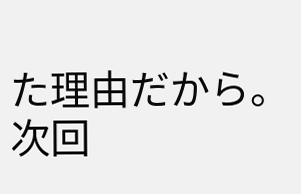た理由だから。
次回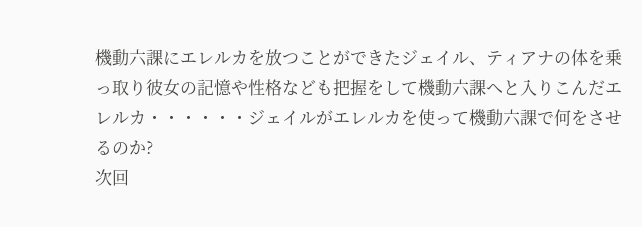機動六課にエレルカを放つことができたジェイル、ティアナの体を乗っ取り彼女の記憶や性格なども把握をして機動六課へと入りこんだエレルカ・・・・・・ジェイルがエレルカを使って機動六課で何をさせるのか?
次回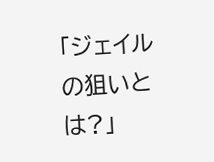「ジェイルの狙いとは?」